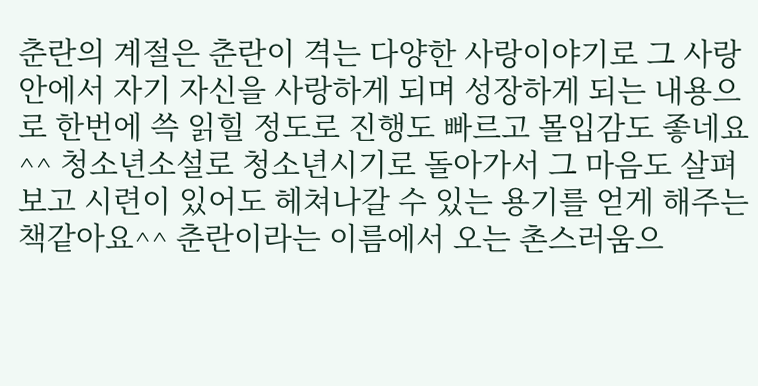춘란의 계절은 춘란이 격는 다양한 사랑이야기로 그 사랑 안에서 자기 자신을 사랑하게 되며 성장하게 되는 내용으로 한번에 쓱 읽힐 정도로 진행도 빠르고 몰입감도 좋네요^^ 청소년소설로 청소년시기로 돌아가서 그 마음도 살펴보고 시련이 있어도 헤쳐나갈 수 있는 용기를 얻게 해주는 책같아요^^ 춘란이라는 이름에서 오는 촌스러움으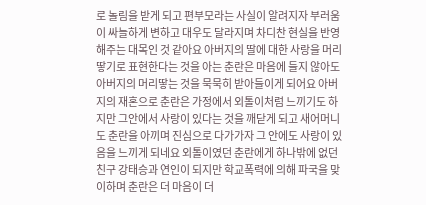로 놀림을 받게 되고 편부모라는 사실이 알려지자 부러움이 싸늘하게 변하고 대우도 달라지며 차디찬 현실을 반영해주는 대목인 것 같아요 아버지의 딸에 대한 사랑을 머리땋기로 표현한다는 것을 아는 춘란은 마음에 들지 않아도 아버지의 머리땋는 것을 묵묵히 받아들이게 되어요 아버지의 재혼으로 춘란은 가정에서 외톨이처럼 느끼기도 하지만 그안에서 사랑이 있다는 것을 깨닫게 되고 새어머니도 춘란을 아끼며 진심으로 다가가자 그 안에도 사랑이 있음을 느끼게 되네요 외톨이였던 춘란에게 하나밖에 없던 친구 강태승과 연인이 되지만 학교폭력에 의해 파국을 맞이하며 춘란은 더 마음이 더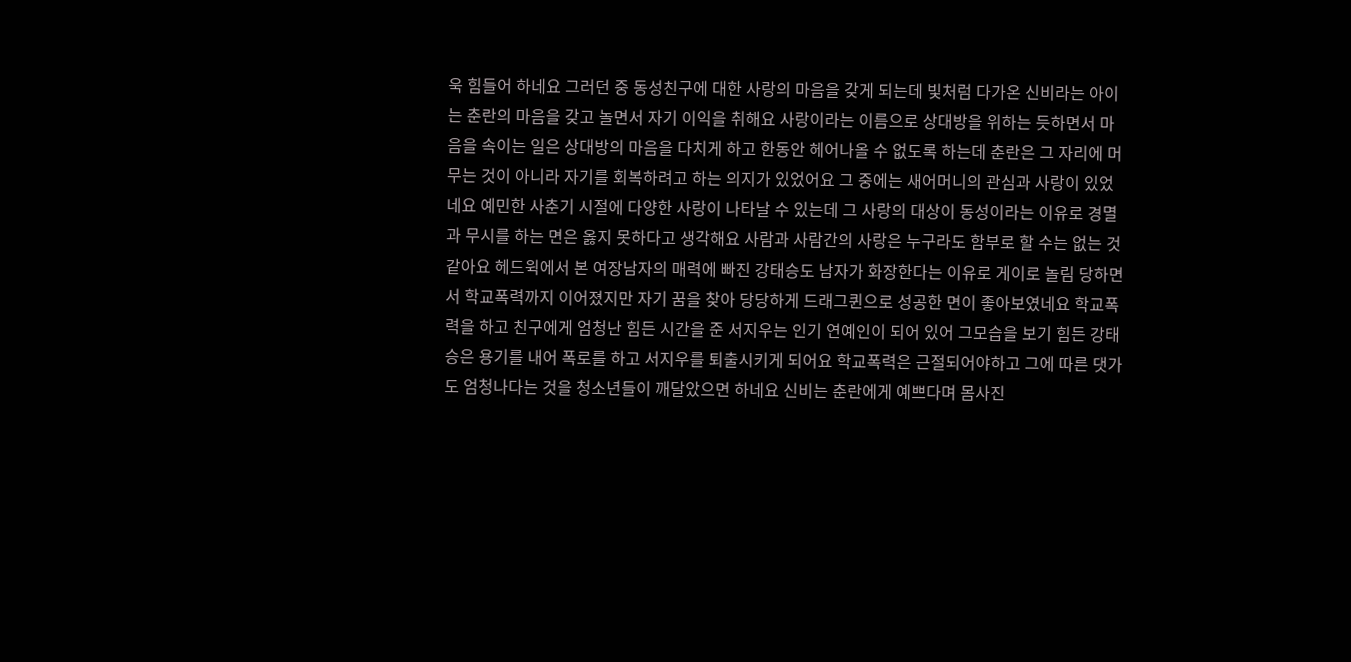욱 힘들어 하네요 그러던 중 동성친구에 대한 사랑의 마음을 갖게 되는데 빛처럼 다가온 신비라는 아이는 춘란의 마음을 갖고 놀면서 자기 이익을 취해요 사랑이라는 이름으로 상대방을 위하는 듯하면서 마음을 속이는 일은 상대방의 마음을 다치게 하고 한동안 헤어나올 수 없도록 하는데 춘란은 그 자리에 머무는 것이 아니라 자기를 회복하려고 하는 의지가 있었어요 그 중에는 새어머니의 관심과 사랑이 있었네요 예민한 사춘기 시절에 다양한 사랑이 나타날 수 있는데 그 사랑의 대상이 동성이라는 이유로 경멸과 무시를 하는 면은 옳지 못하다고 생각해요 사람과 사람간의 사랑은 누구라도 함부로 할 수는 없는 것 같아요 헤드윅에서 본 여장남자의 매력에 빠진 강태승도 남자가 화장한다는 이유로 게이로 놀림 당하면서 학교폭력까지 이어졌지만 자기 꿈을 찾아 당당하게 드래그퀸으로 성공한 면이 좋아보였네요 학교폭력을 하고 친구에게 엄청난 힘든 시간을 준 서지우는 인기 연예인이 되어 있어 그모습을 보기 힘든 강태승은 용기를 내어 폭로를 하고 서지우를 퇴출시키게 되어요 학교폭력은 근절되어야하고 그에 따른 댓가도 엄청나다는 것을 청소년들이 깨달았으면 하네요 신비는 춘란에게 예쁘다며 몸사진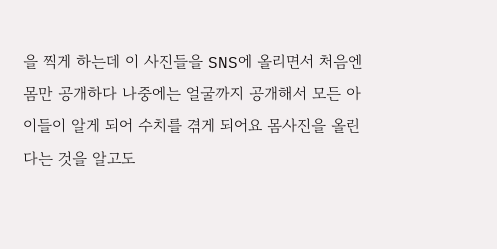을 찍게 하는데 이 사진들을 SNS에 올리면서 처음엔 몸만 공개하다 나중에는 얼굴까지 공개해서 모든 아이들이 알게 되어 수치를 겪게 되어요 몸사진을 올린다는 것을 알고도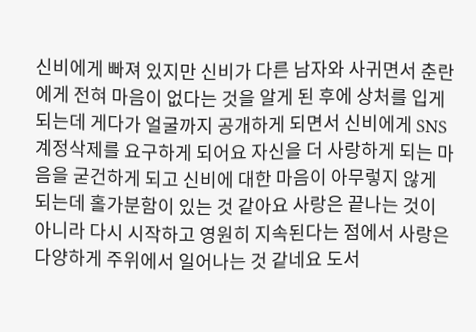신비에게 빠져 있지만 신비가 다른 남자와 사귀면서 춘란에게 전혀 마음이 없다는 것을 알게 된 후에 상처를 입게 되는데 게다가 얼굴까지 공개하게 되면서 신비에게 SNS계정삭제를 요구하게 되어요 자신을 더 사랑하게 되는 마음을 굳건하게 되고 신비에 대한 마음이 아무렇지 않게 되는데 홀가분함이 있는 것 같아요 사랑은 끝나는 것이 아니라 다시 시작하고 영원히 지속된다는 점에서 사랑은 다양하게 주위에서 일어나는 것 같네요 도서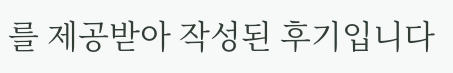를 제공받아 작성된 후기입니다